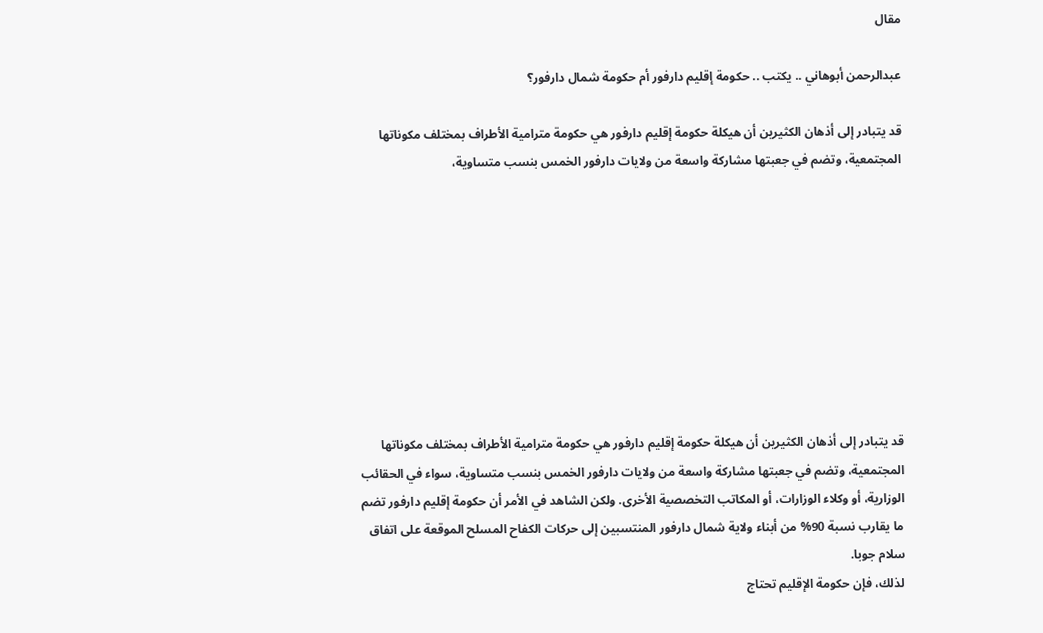مقال

عبدالرحمن أبوهاني .. يكتب .. حكومة إقليم دارفور أم حكومة شمال دارفور؟

قد يتبادر إلى أذهان الكثيرين أن هيكلة حكومة إقليم دارفور هي حكومة مترامية الأطراف بمختلف مكوناتها المجتمعية، وتضم في جعبتها مشاركة واسعة من ولايات دارفور الخمس بنسب متساوية،









قد يتبادر إلى أذهان الكثيرين أن هيكلة حكومة إقليم دارفور هي حكومة مترامية الأطراف بمختلف مكوناتها المجتمعية، وتضم في جعبتها مشاركة واسعة من ولايات دارفور الخمس بنسب متساوية، سواء في الحقائب الوزارية، أو وكلاء الوزارات، أو المكاتب التخصصية الأخرى. ولكن الشاهد في الأمر أن حكومة إقليم دارفور تضم ما يقارب نسبة 90% من أبناء ولاية شمال دارفور المنتسبين إلى حركات الكفاح المسلح الموقعة على اتفاق سلام جوبا.
لذلك، فإن حكومة الإقليم تحتاج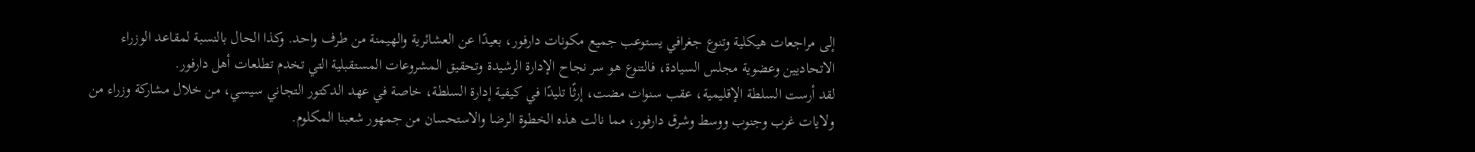إلى مراجعات هيكلية وتنوع جغرافي يستوعب جميع مكونات دارفور، بعيدًا عن العشائرية والهيمنة من طرف واحد. وكذا الحال بالنسبة لمقاعد الوزراء الاتحاديين وعضوية مجلس السيادة، فالتنوع هو سر نجاح الإدارة الرشيدة وتحقيق المشروعات المستقبلية التي تخدم تطلعات أهل دارفور.
لقد أرست السلطة الإقليمية، عقب سنوات مضت، إرثًا تليدًا في كيفية إدارة السلطة، خاصة في عهد الدكتور التجاني سيسي، من خلال مشاركة وزراء من ولايات غرب وجنوب ووسط وشرق دارفور، مما نالت هذه الخطوة الرضا والاستحسان من جمهور شعبنا المكلوم.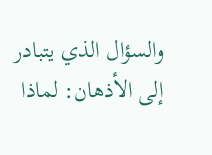والسؤال الذي يتبادر إلى الأذهان: لماذا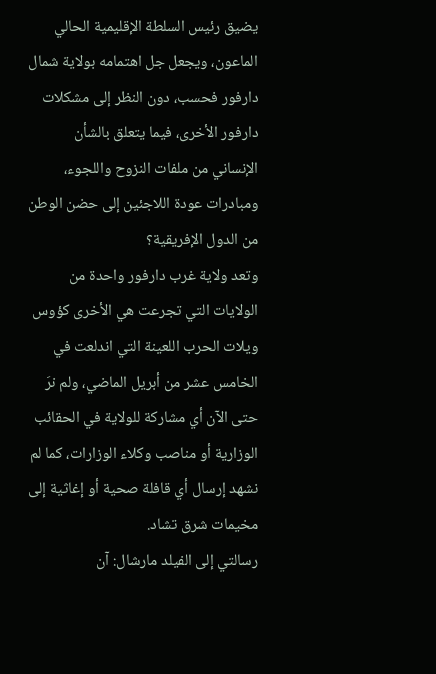يضيق رئيس السلطة الإقليمية الحالي الماعون، ويجعل جل اهتمامه بولاية شمال دارفور فحسب، دون النظر إلى مشكلات دارفور الأخرى، فيما يتعلق بالشأن الإنساني من ملفات النزوح واللجوء، ومبادرات عودة اللاجئين إلى حضن الوطن من الدول الإفريقية؟
وتعد ولاية غرب دارفور واحدة من الولايات التي تجرعت هي الأخرى كؤوس ويلات الحرب اللعينة التي اندلعت في الخامس عشر من أبريل الماضي، ولم نرَ حتى الآن أي مشاركة للولاية في الحقائب الوزارية أو مناصب وكلاء الوزارات، كما لم نشهد إرسال أي قافلة صحية أو إغاثية إلى مخيمات شرق تشاد.
رسالتي إلى الفيلد مارشال: آن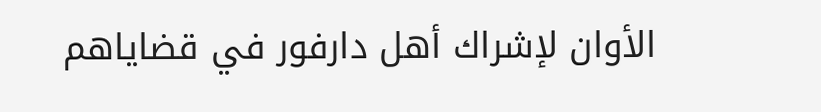الأوان لإشراك أهل دارفور في قضاياهم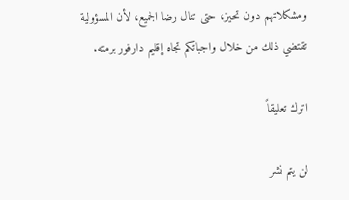ومشكلاتهم دون تحيز، حتى تنال رضا الجميع، لأن المسؤولية تقتضي ذلك من خلال واجباتكم تجاه إقليم دارفور برمته.

اترك تعليقاً

لن يتم نشر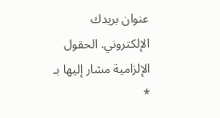عنوان بريدك الإلكتروني. الحقول الإلزامية مشار إليها بـ *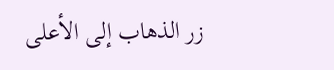زر الذهاب إلى الأعلى